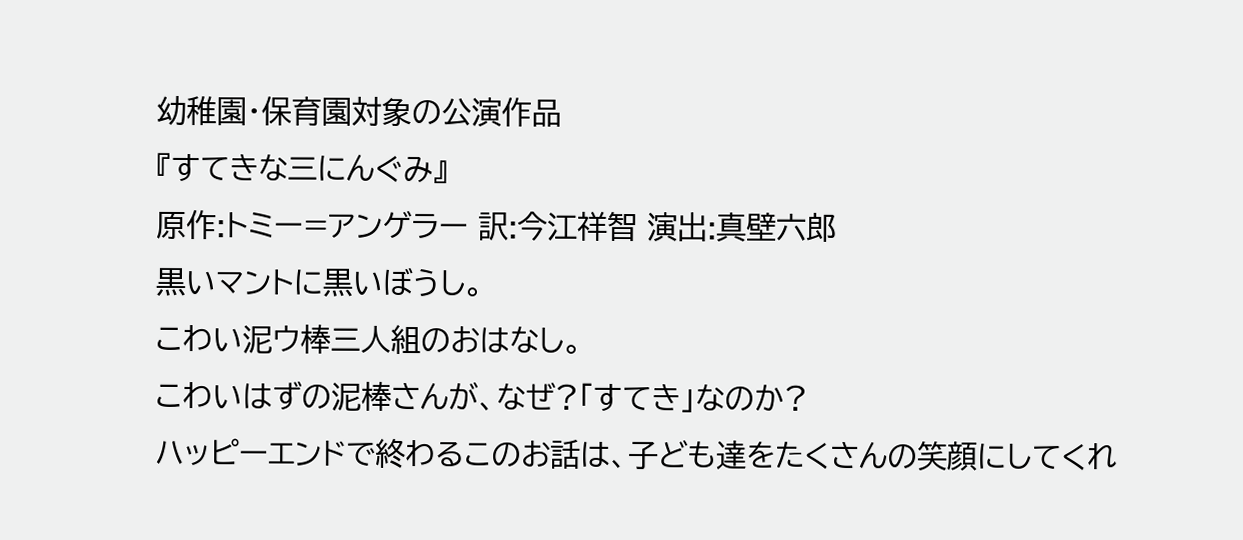幼稚園・保育園対象の公演作品
『すてきな三にんぐみ』
原作:トミー=アンゲラー 訳:今江祥智 演出:真壁六郎
黒いマントに黒いぼうし。
こわい泥ウ棒三人組のおはなし。
こわいはずの泥棒さんが、なぜ?「すてき」なのか?
ハッピーエンドで終わるこのお話は、子ども達をたくさんの笑顔にしてくれ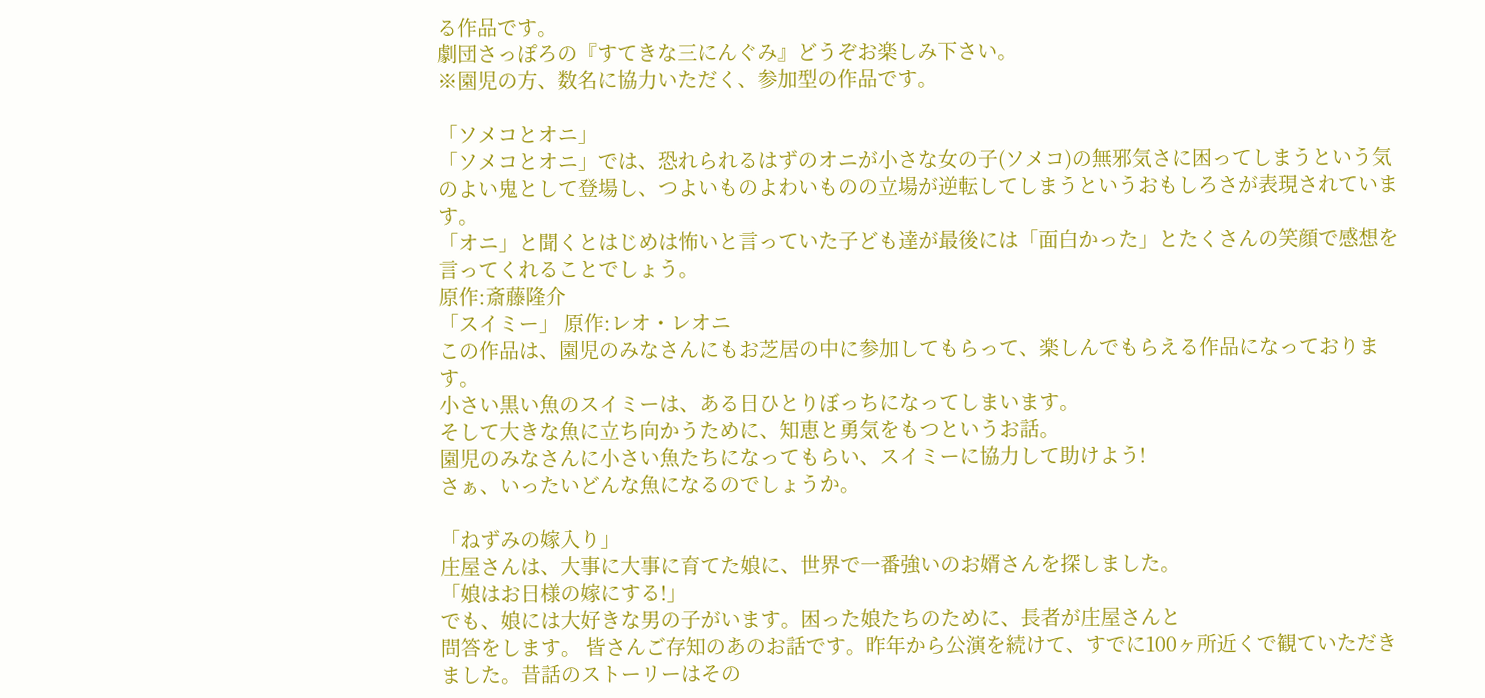る作品です。
劇団さっぽろの『すてきな三にんぐみ』どうぞお楽しみ下さい。
※園児の方、数名に協力いただく、参加型の作品です。

「ソメコとオニ」
「ソメコとオニ」では、恐れられるはずのオニが小さな女の子(ソメコ)の無邪気さに困ってしまうという気のよい鬼として登場し、つよいものよわいものの立場が逆転してしまうというおもしろさが表現されています。
「オニ」と聞くとはじめは怖いと言っていた子ども達が最後には「面白かった」とたくさんの笑顔で感想を言ってくれることでしょう。
原作:斎藤隆介
「スイミー」 原作:レオ・レオニ
この作品は、園児のみなさんにもお芝居の中に参加してもらって、楽しんでもらえる作品になっております。
小さい黒い魚のスイミーは、ある日ひとりぼっちになってしまいます。
そして大きな魚に立ち向かうために、知恵と勇気をもつというお話。
園児のみなさんに小さい魚たちになってもらい、スイミーに協力して助けよう!
さぁ、いったいどんな魚になるのでしょうか。

「ねずみの嫁入り」
庄屋さんは、大事に大事に育てた娘に、世界で一番強いのお婿さんを探しました。
「娘はお日様の嫁にする!」
でも、娘には大好きな男の子がいます。困った娘たちのために、長者が庄屋さんと
問答をします。 皆さんご存知のあのお話です。昨年から公演を続けて、すでに100ヶ所近くで観ていただきました。昔話のストーリーはその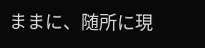ままに、随所に現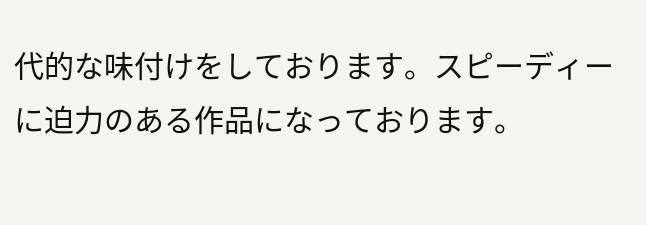代的な味付けをしております。スピーディーに迫力のある作品になっております。